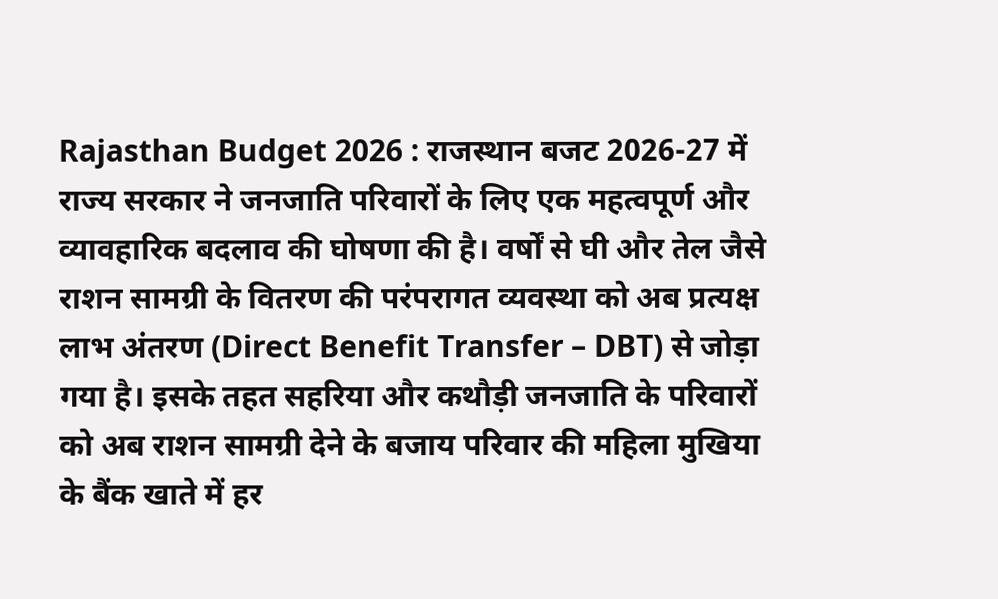Rajasthan Budget 2026 : राजस्थान बजट 2026-27 में राज्य सरकार ने जनजाति परिवारों के लिए एक महत्वपूर्ण और व्यावहारिक बदलाव की घोषणा की है। वर्षों से घी और तेल जैसे राशन सामग्री के वितरण की परंपरागत व्यवस्था को अब प्रत्यक्ष लाभ अंतरण (Direct Benefit Transfer – DBT) से जोड़ा गया है। इसके तहत सहरिया और कथौड़ी जनजाति के परिवारों को अब राशन सामग्री देने के बजाय परिवार की महिला मुखिया के बैंक खाते में हर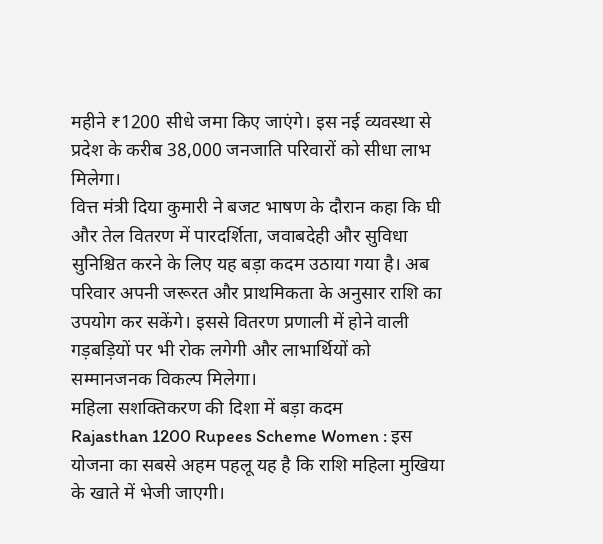महीने ₹1200 सीधे जमा किए जाएंगे। इस नई व्यवस्था से प्रदेश के करीब 38,000 जनजाति परिवारों को सीधा लाभ मिलेगा।
वित्त मंत्री दिया कुमारी ने बजट भाषण के दौरान कहा कि घी और तेल वितरण में पारदर्शिता, जवाबदेही और सुविधा सुनिश्चित करने के लिए यह बड़ा कदम उठाया गया है। अब परिवार अपनी जरूरत और प्राथमिकता के अनुसार राशि का उपयोग कर सकेंगे। इससे वितरण प्रणाली में होने वाली गड़बड़ियों पर भी रोक लगेगी और लाभार्थियों को सम्मानजनक विकल्प मिलेगा।
महिला सशक्तिकरण की दिशा में बड़ा कदम
Rajasthan 1200 Rupees Scheme Women : इस योजना का सबसे अहम पहलू यह है कि राशि महिला मुखिया के खाते में भेजी जाएगी।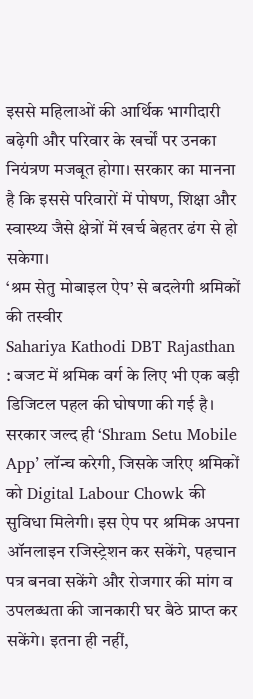इससे महिलाओं की आर्थिक भागीदारी बढ़ेगी और परिवार के खर्चों पर उनका नियंत्रण मजबूत होगा। सरकार का मानना है कि इससे परिवारों में पोषण, शिक्षा और स्वास्थ्य जैसे क्षेत्रों में खर्च बेहतर ढंग से हो सकेगा।
‘श्रम सेतु मोबाइल ऐप’ से बदलेगी श्रमिकों की तस्वीर
Sahariya Kathodi DBT Rajasthan : बजट में श्रमिक वर्ग के लिए भी एक बड़ी डिजिटल पहल की घोषणा की गई है। सरकार जल्द ही ‘Shram Setu Mobile App’ लॉन्च करेगी, जिसके जरिए श्रमिकों को Digital Labour Chowk की सुविधा मिलेगी। इस ऐप पर श्रमिक अपना ऑनलाइन रजिस्ट्रेशन कर सकेंगे, पहचान पत्र बनवा सकेंगे और रोजगार की मांग व उपलब्धता की जानकारी घर बैठे प्राप्त कर सकेंगे। इतना ही नहीं,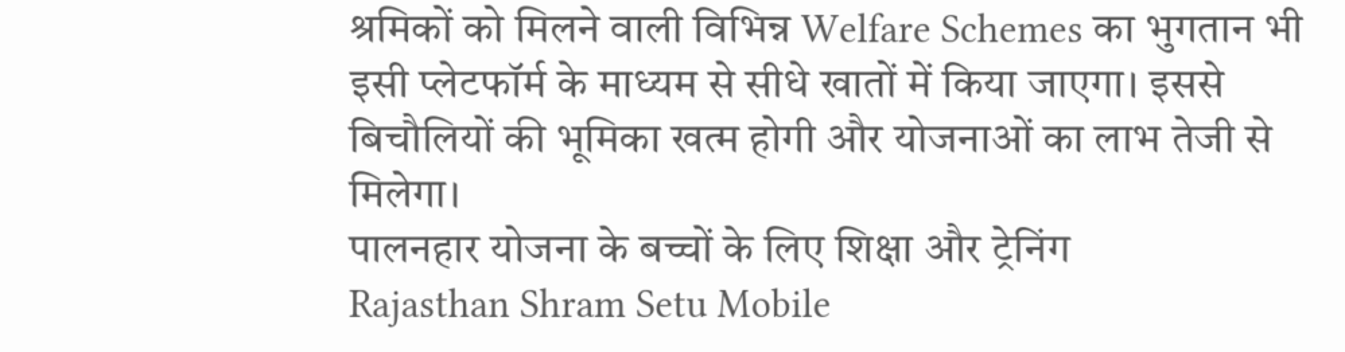श्रमिकों को मिलने वाली विभिन्न Welfare Schemes का भुगतान भी इसी प्लेटफॉर्म के माध्यम से सीधे खातों में किया जाएगा। इससे बिचौलियों की भूमिका खत्म होगी और योजनाओं का लाभ तेजी से मिलेगा।
पालनहार योजना के बच्चों के लिए शिक्षा और ट्रेनिंग
Rajasthan Shram Setu Mobile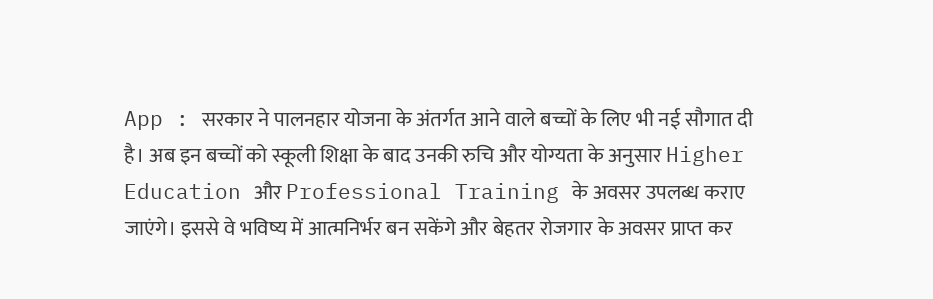App : सरकार ने पालनहार योजना के अंतर्गत आने वाले बच्चों के लिए भी नई सौगात दी है। अब इन बच्चों को स्कूली शिक्षा के बाद उनकी रुचि और योग्यता के अनुसार Higher Education और Professional Training के अवसर उपलब्ध कराए जाएंगे। इससे वे भविष्य में आत्मनिर्भर बन सकेंगे और बेहतर रोजगार के अवसर प्राप्त कर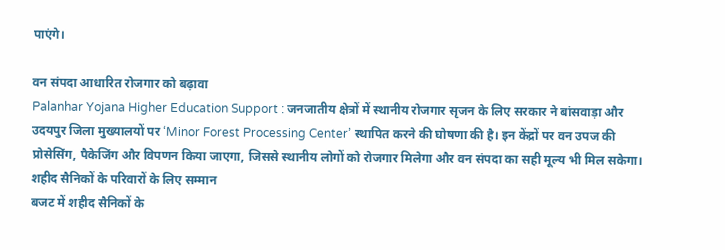पाएंगे।

वन संपदा आधारित रोजगार को बढ़ावा
Palanhar Yojana Higher Education Support : जनजातीय क्षेत्रों में स्थानीय रोजगार सृजन के लिए सरकार ने बांसवाड़ा और उदयपुर जिला मुख्यालयों पर ‘Minor Forest Processing Center’ स्थापित करने की घोषणा की है। इन केंद्रों पर वन उपज की प्रोसेसिंग, पैकेजिंग और विपणन किया जाएगा, जिससे स्थानीय लोगों को रोजगार मिलेगा और वन संपदा का सही मूल्य भी मिल सकेगा।
शहीद सैनिकों के परिवारों के लिए सम्मान
बजट में शहीद सैनिकों के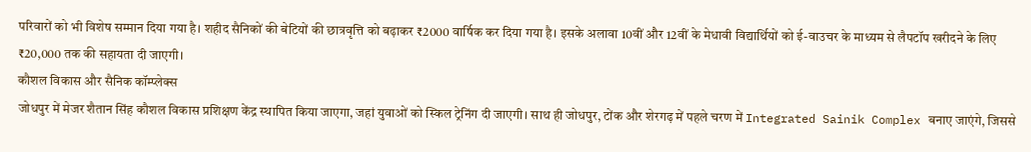परिवारों को भी विशेष सम्मान दिया गया है। शहीद सैनिकों की बेटियों की छात्रवृत्ति को बढ़ाकर ₹2000 वार्षिक कर दिया गया है। इसके अलावा 10वीं और 12वीं के मेधावी विद्यार्थियों को ई-वाउचर के माध्यम से लैपटॉप खरीदने के लिए ₹20,000 तक की सहायता दी जाएगी।
कौशल विकास और सैनिक कॉम्प्लेक्स
जोधपुर में मेजर शैतान सिंह कौशल विकास प्रशिक्षण केंद्र स्थापित किया जाएगा, जहां युवाओं को स्किल ट्रेनिंग दी जाएगी। साथ ही जोधपुर, टोंक और शेरगढ़ में पहले चरण में Integrated Sainik Complex बनाए जाएंगे, जिससे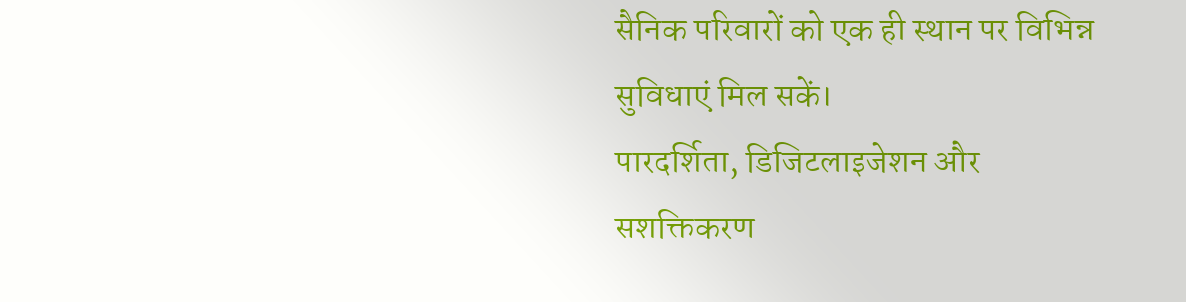सैनिक परिवारों को एक ही स्थान पर विभिन्न सुविधाएं मिल सकें।
पारदर्शिता, डिजिटलाइजेशन और सशक्तिकरण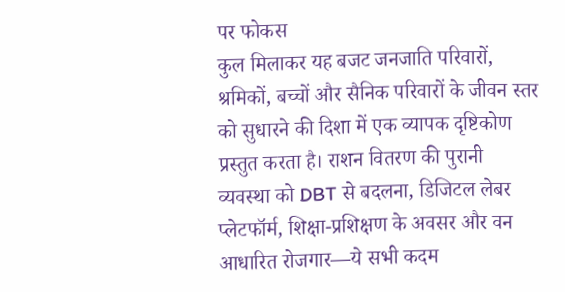पर फोकस
कुल मिलाकर यह बजट जनजाति परिवारों, श्रमिकों, बच्चों और सैनिक परिवारों के जीवन स्तर को सुधारने की दिशा में एक व्यापक दृष्टिकोण प्रस्तुत करता है। राशन वितरण की पुरानी व्यवस्था को DBT से बदलना, डिजिटल लेबर प्लेटफॉर्म, शिक्षा-प्रशिक्षण के अवसर और वन आधारित रोजगार—ये सभी कदम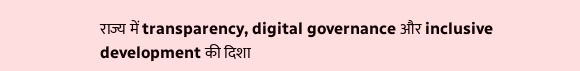राज्य में transparency, digital governance और inclusive development की दिशा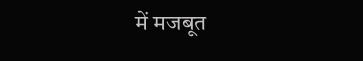में मजबूत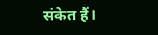संकेत हैं।